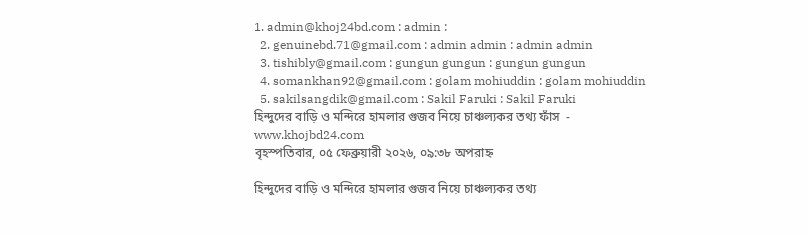1. admin@khoj24bd.com : admin :
  2. genuinebd.71@gmail.com : admin admin : admin admin
  3. tishibly@gmail.com : gungun gungun : gungun gungun
  4. somankhan92@gmail.com : golam mohiuddin : golam mohiuddin
  5. sakilsangdik@gmail.com : Sakil Faruki : Sakil Faruki
হিন্দুদের বাড়ি ও মন্দিরে হামলার গুজব নিয়ে চাঞ্চল্যকর তথ্য ফাঁস  - www.khojbd24.com
বৃহস্পতিবার, ০৫ ফেব্রুয়ারী ২০২৬, ০৯:৩৮ অপরাহ্ন

হিন্দুদের বাড়ি ও মন্দিরে হামলার গুজব নিয়ে চাঞ্চল্যকর তথ্য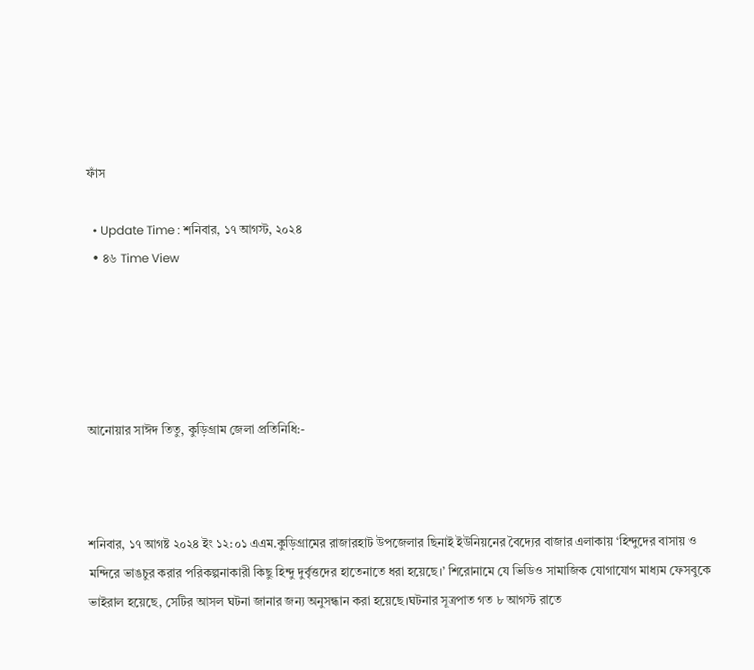ফাঁস

  • Update Time : শনিবার, ১৭ আগস্ট, ২০২৪
  • ৪৬ Time View





আনোয়ার সাঈদ তিতু, কুড়িগ্রাম জেলা প্রতিনিধি:-



শনিবার, ১৭ আগষ্ট ২০২৪ ইং ১২:০১ এএম.কুড়িগ্রামের রাজারহাট উপজেলার ছিনাই ইউনিয়নের বৈদ্যের বাজার এলাকায় ‘হিন্দুদের বাসায় ও মন্দিরে ভাঙচুর করার পরিকল্পনাকারী কিছু হিন্দু দুর্বৃত্তদের হাতেনাতে ধরা হয়েছে।’ শিরোনামে যে ভিডিও সামাজিক যোগাযোগ মাধ্যম ফেসবুকে ভাইরাল হয়েছে, সেটির আসল ঘটনা জানার জন্য অনুসন্ধান করা হয়েছে।ঘটনার সূত্রপাত গত ৮ আগস্ট রাতে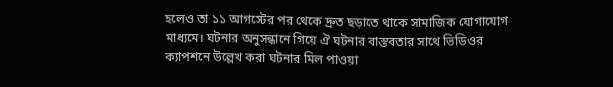হলেও তা ১১ আগস্টের পর থেকে দ্রুত ছড়াতে থাকে সামাজিক যোগাযোগ মাধ্যমে। ঘটনার অনুসন্ধানে গিয়ে ঐ ঘটনার বাস্তবতার সাথে ভিডিওর ক্যাপশনে উল্লেখ করা ঘটনার মিল পাওয়া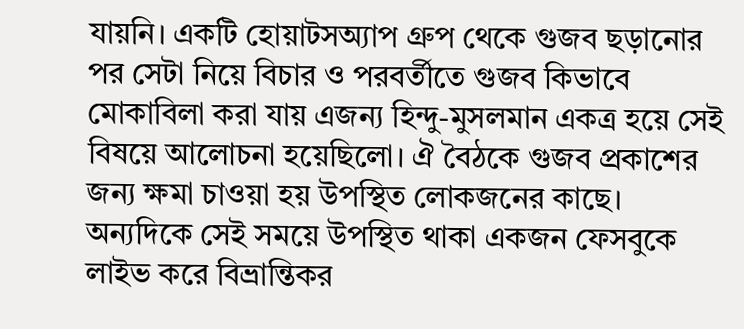যায়নি। একটি হোয়াটসঅ্যাপ গ্রুপ থেকে গুজব ছড়ানোর পর সেটা নিয়ে বিচার ও পরবর্তীতে গুজব কিভাবে মোকাবিলা করা যায় এজন্য হিন্দু-মুসলমান একত্র হয়ে সেই বিষয়ে আলোচনা হয়েছিলো। ঐ বৈঠকে গুজব প্রকাশের জন্য ক্ষমা চাওয়া হয় উপস্থিত লোকজনের কাছে। অন্যদিকে সেই সময়ে উপস্থিত থাকা একজন ফেসবুকে লাইভ করে বিভ্রান্তিকর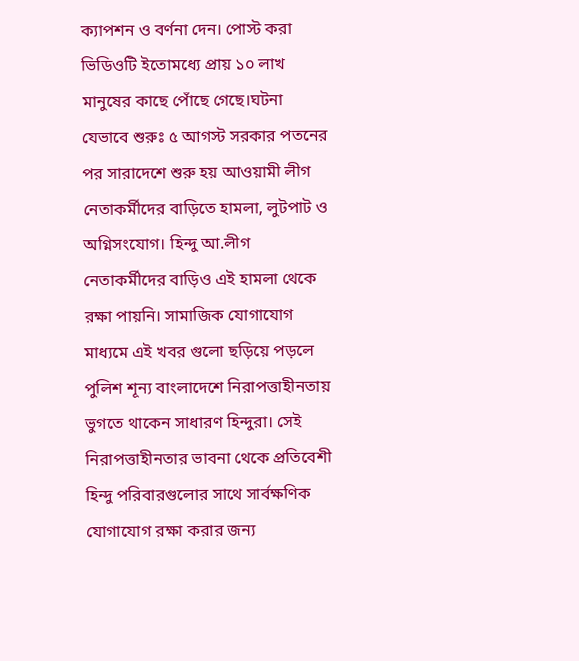ক্যাপশন ও বর্ণনা দেন। পোস্ট করা ভিডিওটি ইতোমধ্যে প্রায় ১০ লাখ মানুষের কাছে পোঁছে গেছে।ঘটনা যেভাবে শুরুঃ ৫ আগস্ট সরকার পতনের পর সারাদেশে শুরু হয় আওয়ামী লীগ নেতাকর্মীদের বাড়িতে হামলা, লুটপাট ও অগ্নিসংযোগ। হিন্দু আ.লীগ নেতাকর্মীদের বাড়িও এই হামলা থেকে রক্ষা পায়নি। সামাজিক যোগাযোগ মাধ্যমে এই খবর গুলো ছড়িয়ে পড়লে পুলিশ শূন্য বাংলাদেশে নিরাপত্তাহীনতায় ভুগতে থাকেন সাধারণ হিন্দুরা। সেই নিরাপত্তাহীনতার ভাবনা থেকে প্রতিবেশী হিন্দু পরিবারগুলোর সাথে সার্বক্ষণিক যোগাযোগ রক্ষা করার জন্য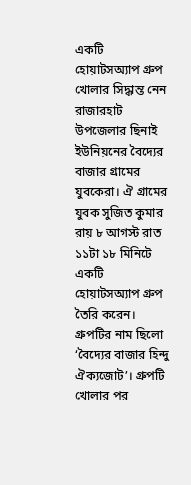একটি হোয়াটসঅ্যাপ গ্রুপ খোলার সিদ্ধান্ত নেন রাজারহাট উপজেলার ছিনাই ইউনিয়নের বৈদ্যের বাজার গ্রামের যুবকেরা। ঐ গ্রামের যুবক সুজিত কুমার রায় ৮ আগস্ট রাত ১১টা ১৮ মিনিটে একটি হোয়াটসঅ্যাপ গ্রুপ তৈরি করেন। গ্রুপটির নাম ছিলো ‘বৈদ্যের বাজার হিন্দু ঐক্যজোট’। গ্রুপটি খোলার পর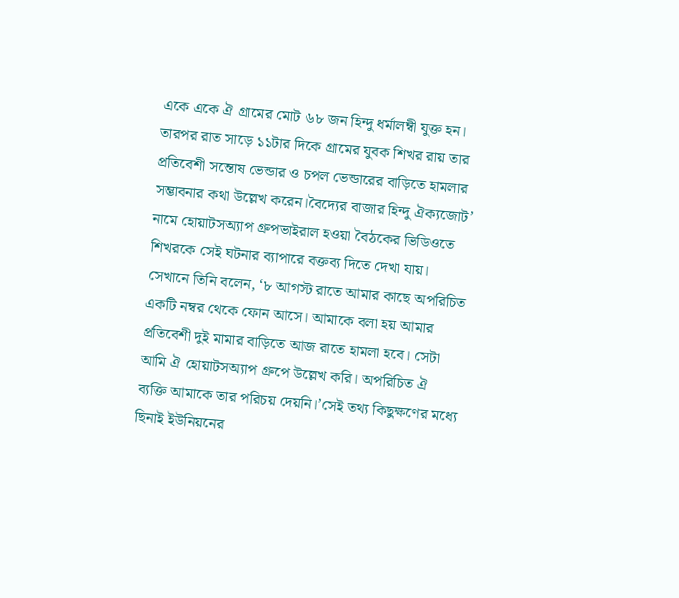একে একে ঐ গ্রামের মোট ৬৮ জন হিন্দু ধর্মালম্বী যুক্ত হন। তারপর রাত সাড়ে ১১টার দিকে গ্রামের যুবক শিখর রায় তার প্রতিবেশী সন্তোষ ভেন্ডার ও চপল ভেন্ডারের বাড়িতে হামলার সম্ভাবনার কথা উল্লেখ করেন।বৈদ্যের বাজার হিন্দু ঐক্যজোট’ নামে হোয়াটসঅ্যাপ গ্রুপভাইরাল হওয়া বৈঠকের ভিডিওতে শিখরকে সেই ঘটনার ব্যাপারে বক্তব্য দিতে দেখা যায়। সেখানে তিনি বলেন, ‘৮ আগস্ট রাতে আমার কাছে অপরিচিত একটি নম্বর থেকে ফোন আসে। আমাকে বলা হয় আমার প্রতিবেশী দুই মামার বাড়িতে আজ রাতে হামলা হবে। সেটা আমি ঐ হোয়াটসঅ্যাপ গ্রুপে উল্লেখ করি। অপরিচিত ঐ ব্যক্তি আমাকে তার পরিচয় দেয়নি।’সেই তথ্য কিছুক্ষণের মধ্যে ছিনাই ইউনিয়নের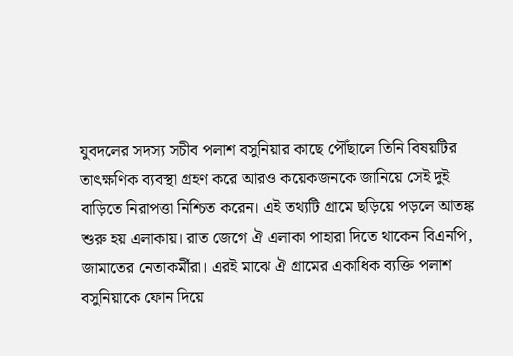যুবদলের সদস্য সচীব পলাশ বসুনিয়ার কাছে পৌঁছালে তিনি বিষয়টির তাৎক্ষণিক ব্যবস্থা গ্রহণ করে আরও কয়েকজনকে জানিয়ে সেই দুই বাড়িতে নিরাপত্তা নিশ্চিত করেন। এই তথ্যটি গ্রামে ছড়িয়ে পড়লে আতঙ্ক শুরু হয় এলাকায়। রাত জেগে ঐ এলাকা পাহারা দিতে থাকেন বিএনপি, জামাতের নেতাকর্মীরা। এরই মাঝে ঐ গ্রামের একাধিক ব্যক্তি পলাশ বসুনিয়াকে ফোন দিয়ে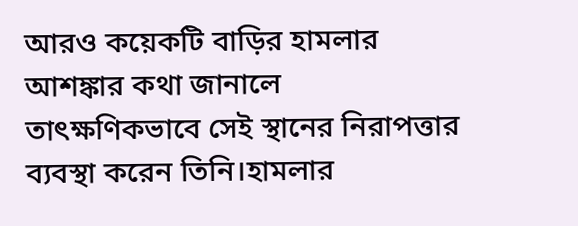আরও কয়েকটি বাড়ির হামলার আশঙ্কার কথা জানালে তাৎক্ষণিকভাবে সেই স্থানের নিরাপত্তার ব্যবস্থা করেন তিনি।হামলার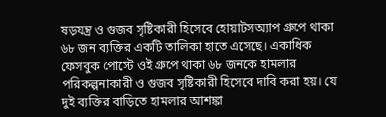ষড়যন্ত্র ও গুজব সৃষ্টিকারী হিসেবে হোয়াটসঅ্যাপ গ্রুপে থাকা ৬৮ জন ব্যক্তির একটি তালিকা হাতে এসেছে। একাধিক ফেসবুক পোস্টে ওই গ্রুপে থাকা ৬৮ জনকে হামলার পরিকল্পনাকারী ও গুজব সৃষ্টিকারী হিসেবে দাবি করা হয়। যে দুই ব্যক্তির বাড়িতে হামলার আশঙ্কা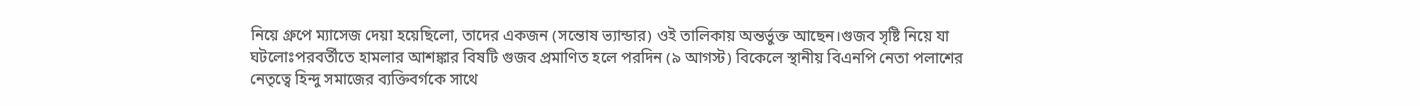নিয়ে গ্রুপে ম্যাসেজ দেয়া হয়েছিলো, তাদের একজন (সন্তোষ ভ্যান্ডার) ওই তালিকায় অন্তর্ভুক্ত আছেন।গুজব সৃষ্টি নিয়ে যা ঘটলোঃপরবর্তীতে হামলার আশঙ্কার বিষটি গুজব প্রমাণিত হলে পরদিন (৯ আগস্ট) বিকেলে স্থানীয় বিএনপি নেতা পলাশের নেতৃত্বে হিন্দু সমাজের ব্যক্তিবর্গকে সাথে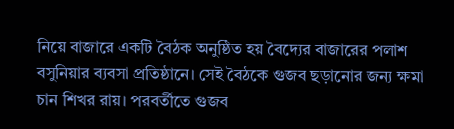নিয়ে বাজারে একটি বৈঠক অনুষ্ঠিত হয় বৈদ্যের বাজারের পলাশ বসুনিয়ার ব্যবসা প্রতিষ্ঠানে। সেই বৈঠকে গুজব ছড়ানোর জন্য ক্ষমা চান শিখর রায়। পরবর্তীতে গুজব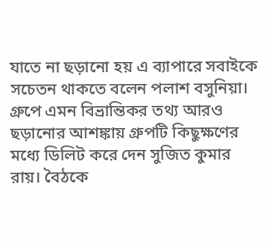যাতে না ছড়ানো হয় এ ব্যাপারে সবাইকে সচেতন থাকতে বলেন পলাশ বসুনিয়া। গ্রুপে এমন বিভ্রান্তিকর তথ্য আরও ছড়ানোর আশঙ্কায় গ্রুপটি কিছুক্ষণের মধ্যে ডিলিট করে দেন সুজিত কুমার রায়। বৈঠকে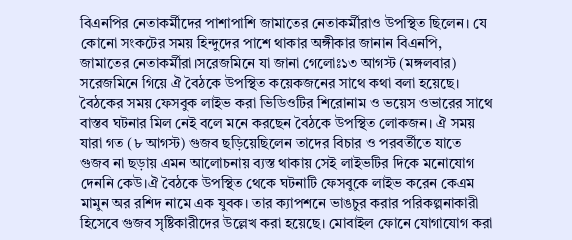বিএনপির নেতাকর্মীদের পাশাপাশি জামাতের নেতাকর্মীরাও উপস্থিত ছিলেন। যে কোনো সংকটের সময় হিন্দুদের পাশে থাকার অঙ্গীকার জানান বিএনপি, জামাতের নেতাকর্মীরা।সরেজমিনে যা জানা গেলোঃ১৩ আগস্ট (মঙ্গলবার) সরেজমিনে গিয়ে ঐ বৈঠকে উপস্থিত কয়েকজনের সাথে কথা বলা হয়েছে। বৈঠকের সময় ফেসবুক লাইভ করা ভিডিওটির শিরোনাম ও ভয়েস ওভারের সাথে বাস্তব ঘটনার মিল নেই বলে মনে করছেন বৈঠকে উপস্থিত লোকজন। ঐ সময় যারা গত (৮ আগস্ট) গুজব ছড়িয়েছিলেন তাদের বিচার ও পরবর্তীতে যাতে গুজব না ছড়ায় এমন আলোচনায় ব্যস্ত থাকায় সেই লাইভটির দিকে মনোযোগ দেননি কেউ।ঐ বৈঠকে উপস্থিত থেকে ঘটনাটি ফেসবুকে লাইভ করেন কেএম মামুন অর রশিদ নামে এক যুবক। তার ক্যাপশনে ভাঙচুর করার পরিকল্পনাকারী হিসেবে গুজব সৃষ্টিকারীদের উল্লেখ করা হয়েছে। মোবাইল ফোনে যোগাযোগ করা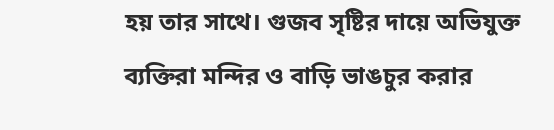হয় তার সাথে। গুজব সৃষ্টির দায়ে অভিযুক্ত ব্যক্তিরা মন্দির ও বাড়ি ভাঙচুর করার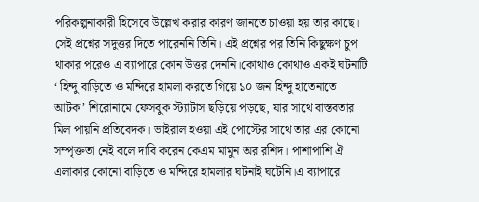পরিকল্পনাকারী হিসেবে উল্লেখ করার কারণ জানতে চাওয়া হয় তার কাছে। সেই প্রশ্নের সদুত্তর দিতে পারেননি তিনি। এই প্রশ্নের পর তিনি কিছুক্ষণ চুপ থাকার পরেও এ ব্যাপারে কোন উত্তর দেননি।কোথাও কোথাও একই ঘটনাটি ‘ হিন্দু বাড়িতে ও মন্দিরে হামলা করতে গিয়ে ১০ জন হিন্দু হাতেনাতে আটক’ শিরোনামে ফেসবুক স্ট্যাটাস ছড়িয়ে পড়ছে, যার সাথে বাস্তবতার মিল পায়নি প্রতিবেদক। ভাইরাল হওয়া এই পোস্টের সাথে তার এর কোনো সম্পৃক্ততা নেই বলে দাবি করেন কেএম মামুন অর রশিদ। পাশাপাশি ঐ এলাকার কোনো বাড়িতে ও মন্দিরে হামলার ঘটনাই ঘটেনি।এ ব্যাপারে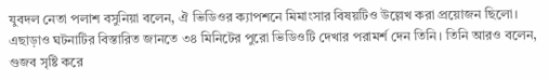যুবদল নেতা পলাশ বসুনিয়া বলেন, ঐ ভিডিওর ক্যাপশনে মিমাংসার বিষয়টিও উল্লেখ করা প্রয়োজন ছিলো। এছাড়াও ঘটনাটির বিস্তারিত জানতে ৩৪ মিনিটের পুরো ভিডিওটি দেখার পরামর্শ দেন তিনি। তিনি আরও বলেন, গুজব সৃষ্টি করে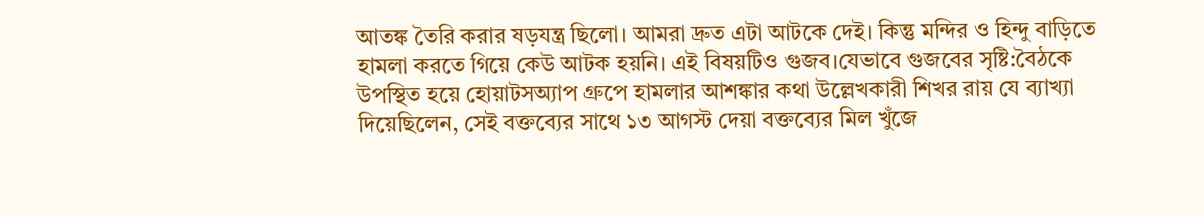আতঙ্ক তৈরি করার ষড়যন্ত্র ছিলো। আমরা দ্রুত এটা আটকে দেই। কিন্তু মন্দির ও হিন্দু বাড়িতে হামলা করতে গিয়ে কেউ আটক হয়নি। এই বিষয়টিও গুজব।যেভাবে গুজবের সৃষ্টি:বৈঠকে উপস্থিত হয়ে হোয়াটসঅ্যাপ গ্রুপে হামলার আশঙ্কার কথা উল্লেখকারী শিখর রায় যে ব্যাখ্যা দিয়েছিলেন, সেই বক্তব্যের সাথে ১৩ আগস্ট দেয়া বক্তব্যের মিল খুঁজে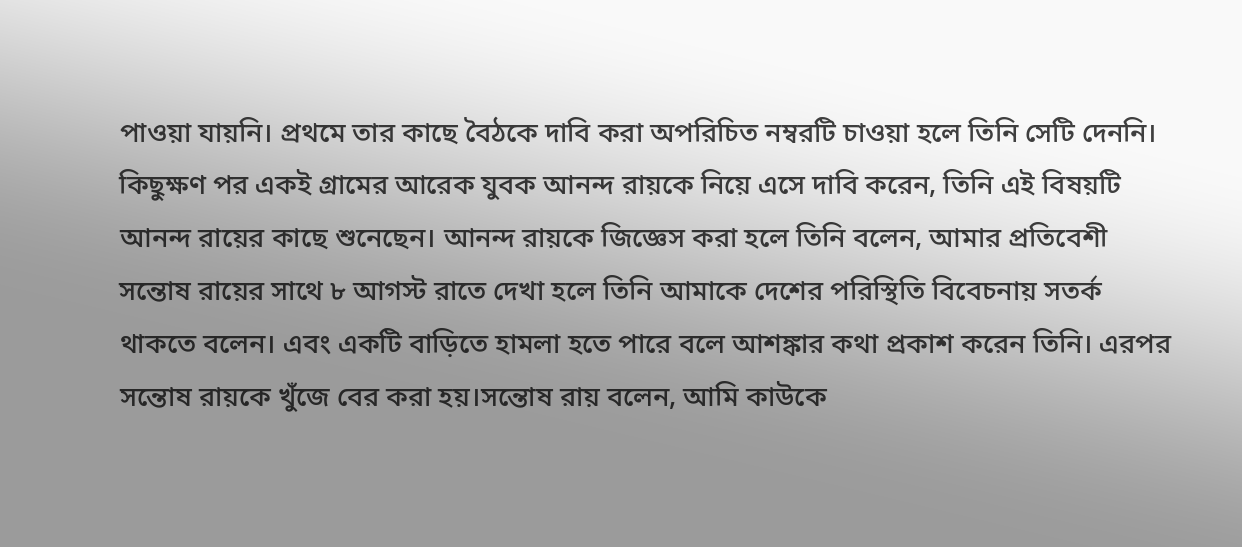পাওয়া যায়নি। প্রথমে তার কাছে বৈঠকে দাবি করা অপরিচিত নম্বরটি চাওয়া হলে তিনি সেটি দেননি। কিছুক্ষণ পর একই গ্রামের আরেক যুবক আনন্দ রায়কে নিয়ে এসে দাবি করেন, তিনি এই বিষয়টি আনন্দ রায়ের কাছে শুনেছেন। আনন্দ রায়কে জিজ্ঞেস করা হলে তিনি বলেন, আমার প্রতিবেশী সন্তোষ রায়ের সাথে ৮ আগস্ট রাতে দেখা হলে তিনি আমাকে দেশের পরিস্থিতি বিবেচনায় সতর্ক থাকতে বলেন। এবং একটি বাড়িতে হামলা হতে পারে বলে আশঙ্কার কথা প্রকাশ করেন তিনি। এরপর সন্তোষ রায়কে খুঁজে বের করা হয়।সন্তোষ রায় বলেন, আমি কাউকে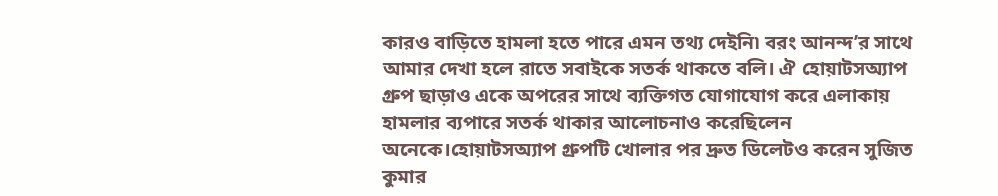কারও বাড়িতে হামলা হতে পারে এমন তথ্য দেইনি৷ বরং আনন্দ’র সাথে আমার দেখা হলে রাতে সবাইকে সতর্ক থাকতে বলি। ঐ হোয়াটসঅ্যাপ গ্রুপ ছাড়াও একে অপরের সাথে ব্যক্তিগত যোগাযোগ করে এলাকায় হামলার ব্যপারে সতর্ক থাকার আলোচনাও করেছিলেন অনেকে।হোয়াটসঅ্যাপ গ্রুপটি খোলার পর দ্রুত ডিলেটও করেন সুজিত কুমার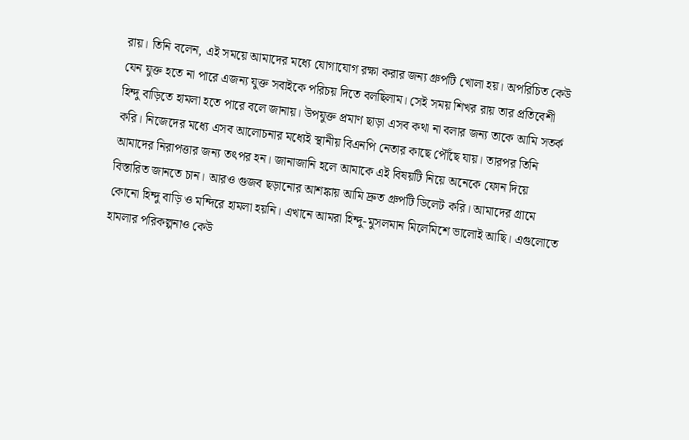রায়। তিনি বলেন, এই সময়ে আমাদের মধ্যে যোগাযোগ রক্ষা করার জন্য গ্রুপটি খোলা হয়। অপরিচিত কেউ যেন যুক্ত হতে না পারে এজন্য যুক্ত সবাইকে পরিচয় দিতে বলছিলাম। সেই সময় শিখর রায় তার প্রতিবেশী হিন্দু বাড়িতে হামলা হতে পারে বলে জানায়। উপযুক্ত প্রমাণ ছাড়া এসব কথা না বলার জন্য তাকে আমি সতর্ক করি। নিজেদের মধ্যে এসব আলোচনার মধ্যেই স্থানীয় বিএনপি নেতার কাছে পৌঁছে যায়। তারপর তিনি আমাদের নিরাপত্তার জন্য তৎপর হন। জানাজানি হলে আমাকে এই বিষয়টি নিয়ে অনেকে ফোন দিয়ে বিস্তারিত জানতে চান। আরও গুজব ছড়ানোর আশঙ্কায় আমি দ্রুত গ্রুপটি ডিলেট করি। আমাদের গ্রামে কোনো হিন্দু বাড়ি ও মন্দিরে হামলা হয়নি। এখানে আমরা হিন্দু-মুসলমান মিলেমিশে ভালোই আছি। এগুলোতে হামলার পরিকল্পনাও কেউ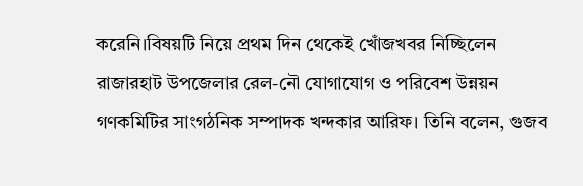করেনি।বিষয়টি নিয়ে প্রথম দিন থেকেই খোঁজখবর নিচ্ছিলেন রাজারহাট উপজেলার রেল-নৌ যোগাযোগ ও পরিবেশ উন্নয়ন গণকমিটির সাংগঠনিক সম্পাদক খন্দকার আরিফ। তিনি বলেন, গুজব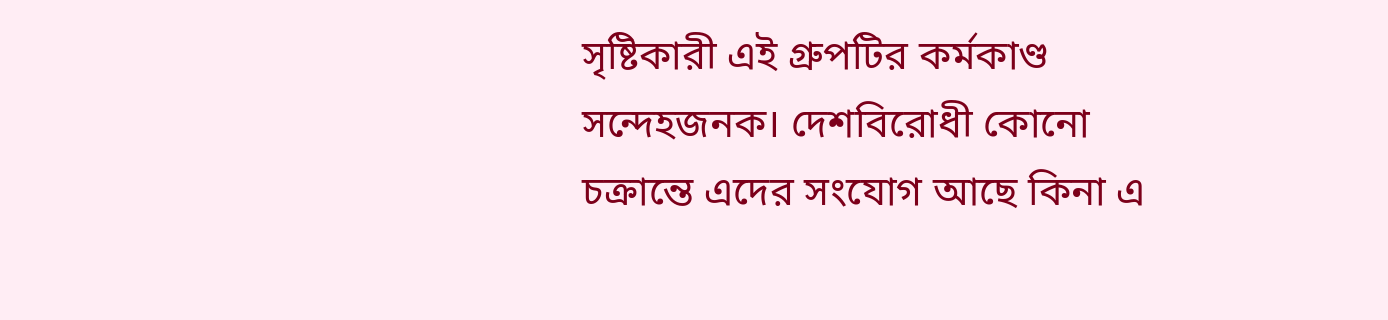সৃষ্টিকারী এই গ্রুপটির কর্মকাণ্ড সন্দেহজনক। দেশবিরোধী কোনো চক্রান্তে এদের সংযোগ আছে কিনা এ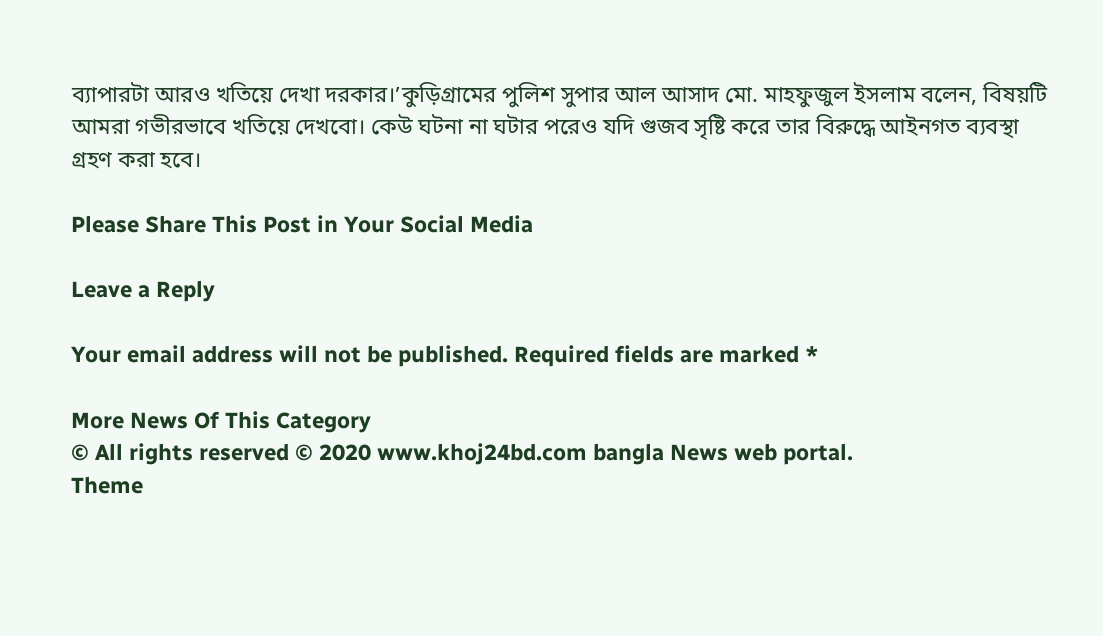ব্যাপারটা আরও খতিয়ে দেখা দরকার।’কুড়িগ্রামের পুলিশ সুপার আল আসাদ মো. মাহফুজুল ইসলাম বলেন, বিষয়টি আমরা গভীরভাবে খতিয়ে দেখবো। কেউ ঘটনা না ঘটার পরেও যদি গুজব সৃষ্টি করে তার বিরুদ্ধে আইনগত ব্যবস্থা গ্রহণ করা হবে।

Please Share This Post in Your Social Media

Leave a Reply

Your email address will not be published. Required fields are marked *

More News Of This Category
© All rights reserved © 2020 www.khoj24bd.com bangla News web portal.
Theme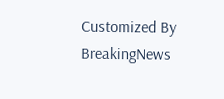Customized By BreakingNews